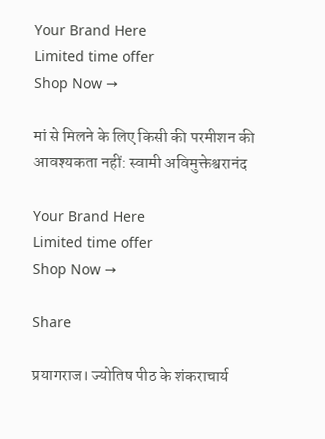Your Brand Here
Limited time offer
Shop Now →

मां से मिलने के लिए किसी की परमीशन की आवश्यकता नहीं: स्वामी अविमुक्तेश्वरानंद

Your Brand Here
Limited time offer
Shop Now →

Share

प्रयागराज। ज्योतिष पीठ के शंकराचार्य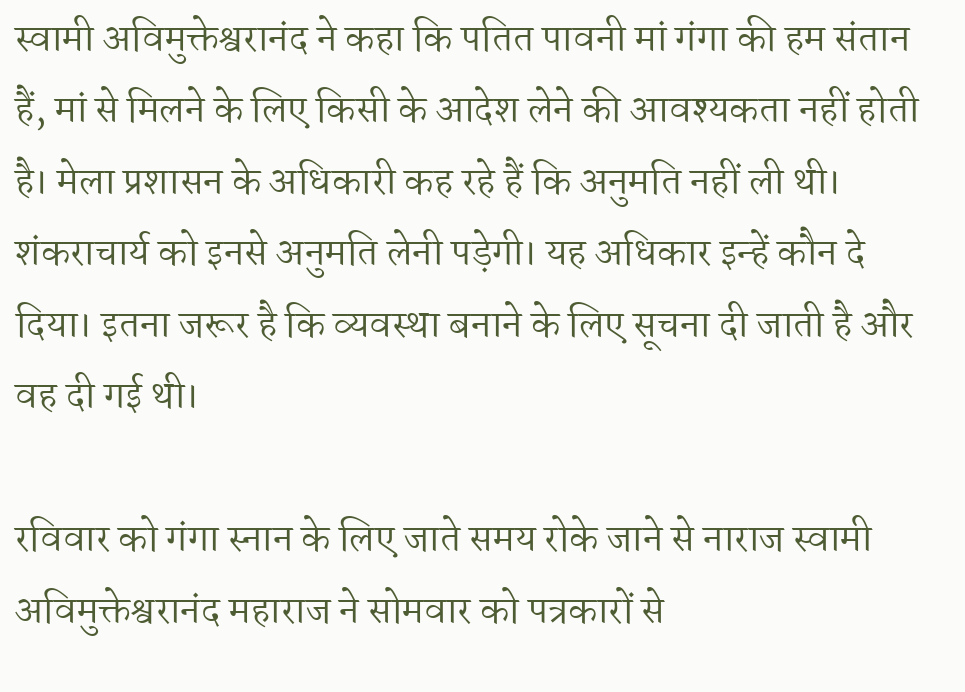स्वामी अविमुक्तेश्वरानंद ने कहा कि पतित पावनी मां गंगा की हम संतान हैं, मां से मिलने के लिए किसी के आदेश लेने की आवश्यकता नहीं होती है। मेला प्रशासन के अधिकारी कह रहे हैं कि अनुमति नहीं ली थी। शंकराचार्य को इनसे अनुमति लेनी पड़ेगी। यह अधिकार इन्हें कौन दे दिया। इतना जरूर है कि व्यवस्था बनाने के लिए सूचना दी जाती है और वह दी गई थी।

रविवार को गंगा स्नान के लिए जाते समय रोके जाने से नाराज स्वामी अविमुक्तेश्वरानंद महाराज ने सोमवार को पत्रकारों से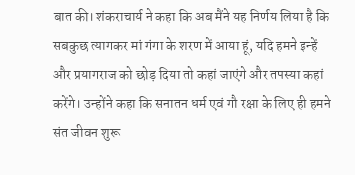बात की। शंकराचार्य ने कहा कि अब मैंने यह निर्णय लिया है कि सबकुछ त्यागकर मां गंगा के शरण में आया हूं, यदि हमने इन्हें और प्रयागराज को छोड़ दिया तो कहां जाएंगे और तपस्या कहां करेंगे। उन्होंने कहा कि सनातन धर्म एवं गौ रक्षा के लिए ही हमने संत जीवन शुरू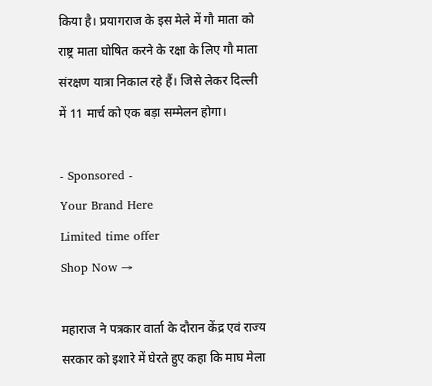किया है। प्रयागराज के इस मेले में गौ माता को राष्ट्र माता घोषित करने के रक्षा के लिए गौ माता संरक्षण यात्रा निकाल रहे हैं। जिसे लेकर दिल्ली में 11 मार्च को एक बड़ा सम्मेलन होगा।

- Sponsored -
Your Brand Here
Limited time offer
Shop Now →

महाराज ने पत्रकार वार्ता के दौरान केंद्र एवं राज्य सरकार को इशारे में घेरते हुए कहा कि माघ मेला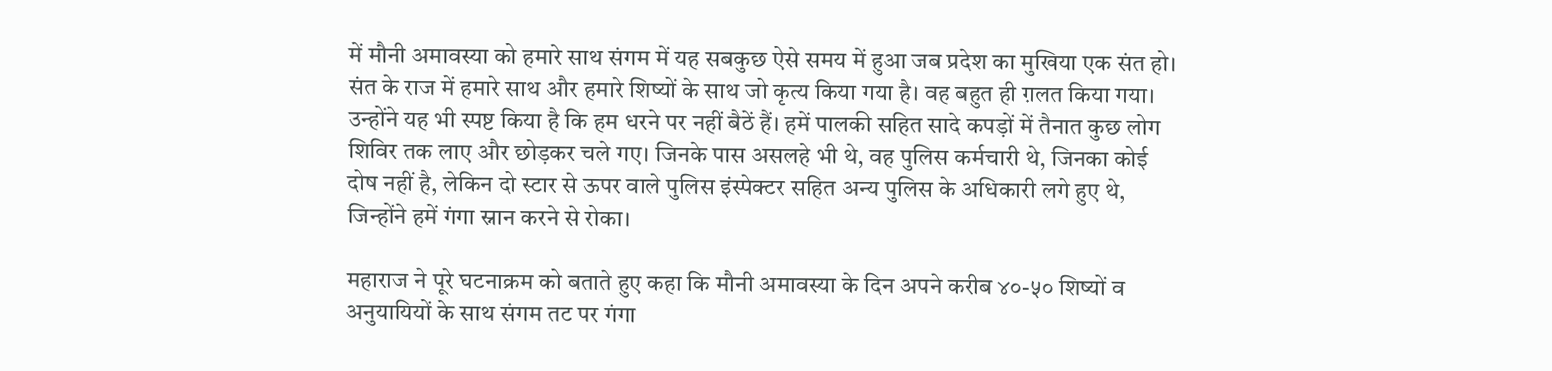में मौनी अमावस्या को हमारे साथ संगम में यह सबकुछ ऐसे समय में हुआ जब प्रदेश का मुखिया एक संत हो। संत के राज में हमारे साथ और हमारे शिष्यों के साथ जो कृत्य किया गया है। वह बहुत ही ग़लत किया गया। उन्होंने यह भी स्पष्ट किया है कि हम धरने पर नहीं बैठें हैं। हमें पालकी सहित सादे कपड़ों में तैनात कुछ लोग शिविर तक लाए और छोड़कर चले गए। जिनके पास असलहे भी थे, वह पुलिस कर्मचारी थे, जिनका कोई दोष नहीं है, लेकिन दो स्टार से ऊपर वाले पुलिस इंस्पेक्टर सहित अन्य पुलिस के अधिकारी लगे हुए थे, जिन्होंने हमें गंगा स्नान करने से रोका।

महाराज ने पूरे घटनाक्रम को बताते हुए कहा कि मौनी अमावस्या के दिन अपने करीब ४०-५० शिष्यों व अनुयायियों के साथ संगम तट पर गंगा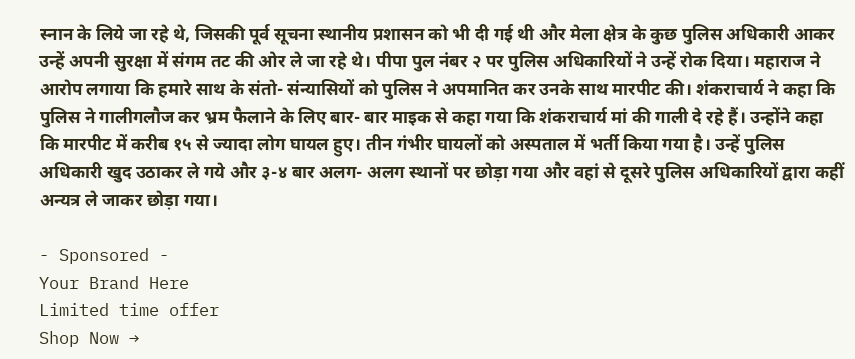स्नान के लिये जा रहे थे, जिसकी पूर्व सूचना स्थानीय प्रशासन को भी दी गई थी और मेला क्षेत्र के कुछ पुलिस अधिकारी आकर उन्हें अपनी सुरक्षा में संगम तट की ओर ले जा रहे थे। पीपा पुल नंबर २ पर पुलिस अधिकारियों ने उन्हें रोक दिया। महाराज ने आरोप लगाया कि हमारे साथ के संतो- संन्यासियों को पुलिस ने अपमानित कर उनके साथ मारपीट की। शंकराचार्य ने कहा कि पुलिस ने गालीगलौज कर भ्रम फैलाने के लिए बार- बार माइक से कहा गया कि शंकराचार्य मां की गाली दे रहे हैं। उन्होंने कहा कि मारपीट में करीब १५ से ज्यादा लोग घायल हुए। तीन गंभीर घायलों को अस्पताल में भर्ती किया गया है। उन्हें पुलिस अधिकारी खुद उठाकर ले गये और ३-४ बार अलग- अलग स्थानों पर छोड़ा गया और वहां से दूसरे पुलिस अधिकारियों द्वारा कहीं अन्यत्र ले जाकर छोड़ा गया।

- Sponsored -
Your Brand Here
Limited time offer
Shop Now →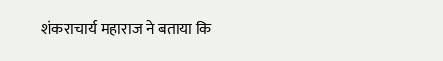शंकराचार्य महाराज ने बताया कि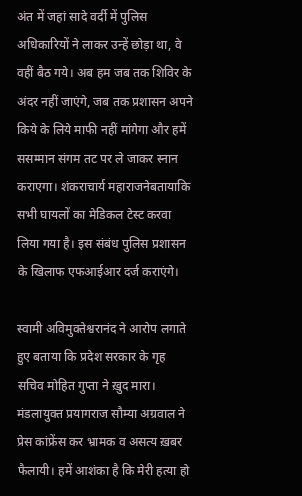अंत में जहां सादे वर्दी में पुलिस अधिकारियों ने लाकर उन्हें छोड़ा था, वे वहीं बैठ गये। अब हम जब तक शिविर के अंदर नहीं जाएंगे, जब तक प्रशासन अपने किये के लिये माफी नहीं मांगेगा और हमें ससम्मान संगम तट पर ले जाकर स्नान कराएगा। शंकराचार्य महाराजनेबतायाकि सभी घायलों का मेडिकल टेस्ट करवा लिया गया है। इस संबंध पुलिस प्रशासन के खिलाफ एफआईआर दर्ज कराएंगे।

स्वामी अविमुक्तेश्वरानंद ने आरोप लगाते हुए बताया कि प्रदेश सरकार के गृह सचिव मोहित गुप्ता ने ख़ुद मारा। मंडलायुक्त प्रयागराज सौम्या अग्रवाल ने प्रेस कांफ्रेंस कर भ्रामक व असत्य ख़बर फैलायी। हमें आशंका है कि मेरी हत्या हो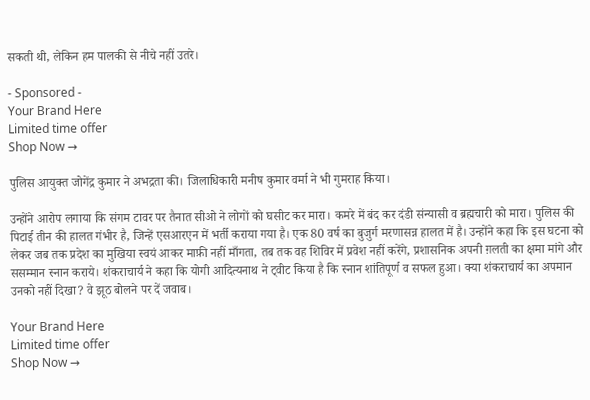सकती थी, लेकिन हम पालकी से नीचे नहीं उतरे।

- Sponsored -
Your Brand Here
Limited time offer
Shop Now →

पुलिस आयुक्त जोगेंद्र कुमार ने अभद्रता की। जिलाधिकारी मनीष कुमार वर्मा ने भी गुमराह किया।

उन्होंने आरोप लगाया कि संगम टावर पर तैनात सीओ ने लोगों को घसीट कर मारा। कमरे में बंद कर दंडी संन्यासी व ब्रह्मचारी को मारा। पुलिस की पिटाई तीन की हालत गंभीर है, जिन्हें एसआरएन में भर्ती कराया गया है। एक 80 वर्ष का बुजुर्ग मरणासन्न हालत में है। उन्होंने कहा कि इस घटना को लेकर जब तक प्रदेश का मुखिया स्वयं आकर माफ़ी नहीं माँगता, तब तक वह शिविर में प्रवेश नहीं करेंगे, प्रशासनिक अपनी ग़लती का क्षमा मांगे और ससम्मान स्नान कराये। शंकराचार्य ने कहा कि योगी आदित्यनाथ ने ट्वीट किया है कि स्नान शांतिपूर्ण व सफल हुआ। क्या शंकराचार्य का अपमान उनको नहीं दिखा? वे झूठ बोलने पर दें जवाब।

Your Brand Here
Limited time offer
Shop Now →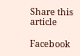Share this article

Facebook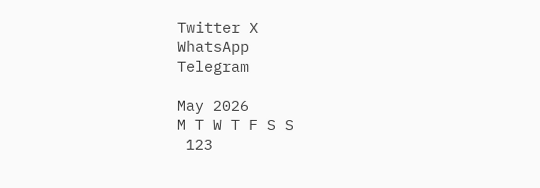Twitter X
WhatsApp
Telegram

May 2026
M T W T F S S
 123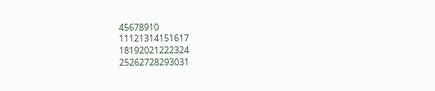45678910
11121314151617
18192021222324
25262728293031